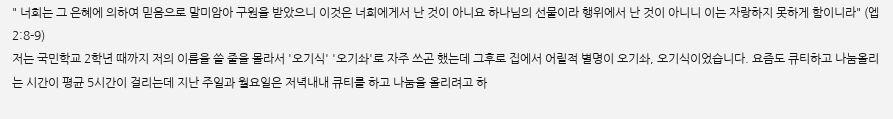" 너희는 그 은혜에 의하여 믿음으로 말미암아 구원을 받았으니 이것은 너희에게서 난 것이 아니요 하나님의 선물이라 행위에서 난 것이 아니니 이는 자랑하지 못하게 함이니라" (엡2:8-9)
저는 국민학교 2학년 때까지 저의 이름을 쓸 줄을 몰라서 '오기식' '오기솨'로 자주 쓰곤 했는데 그후로 집에서 어릴적 별명이 오기솨, 오기식이었습니다. 요즘도 큐티하고 나눔올리는 시간이 평균 5시간이 걸리는데 지난 주일과 월요일은 저녁내내 큐티를 하고 나눔을 올리려고 하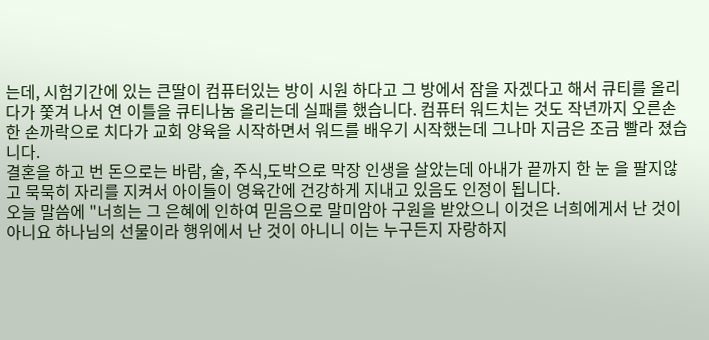는데, 시험기간에 있는 큰딸이 컴퓨터있는 방이 시원 하다고 그 방에서 잠을 자겠다고 해서 큐티를 올리다가 쫓겨 나서 연 이틀을 큐티나눔 올리는데 실패를 했습니다. 컴퓨터 워드치는 것도 작년까지 오른손 한 손까락으로 치다가 교회 양육을 시작하면서 워드를 배우기 시작했는데 그나마 지금은 조금 빨라 졌습니다.
결혼을 하고 번 돈으로는 바람, 술, 주식,도박으로 막장 인생을 살았는데 아내가 끝까지 한 눈 을 팔지않고 묵묵히 자리를 지켜서 아이들이 영육간에 건강하게 지내고 있음도 인정이 됩니다.
오늘 말씀에 "너희는 그 은혜에 인하여 믿음으로 말미암아 구원을 받았으니 이것은 너희에게서 난 것이 아니요 하나님의 선물이라 행위에서 난 것이 아니니 이는 누구든지 자랑하지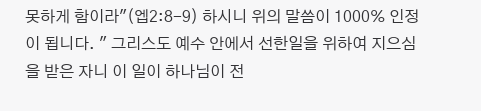못하게 함이라"(엡2:8-9) 하시니 위의 말씀이 1000% 인정이 됩니다. " 그리스도 예수 안에서 선한일을 위하여 지으심을 받은 자니 이 일이 하나님이 전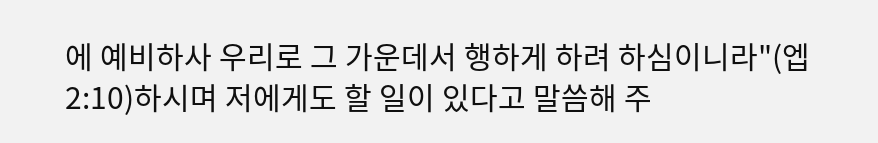에 예비하사 우리로 그 가운데서 행하게 하려 하심이니라"(엡2:10)하시며 저에게도 할 일이 있다고 말씀해 주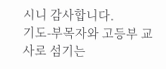시니 감사합니다.
기도-부목자와 고등부 교사로 섬기는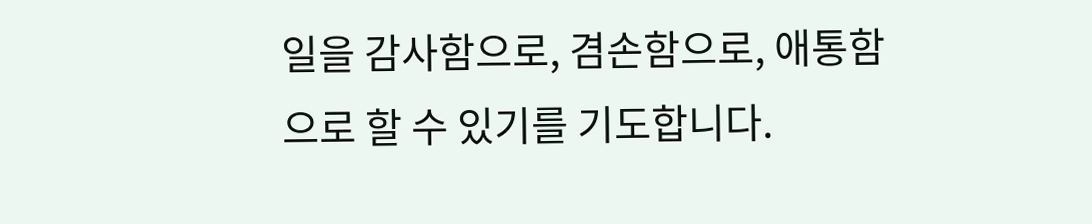일을 감사함으로, 겸손함으로, 애통함으로 할 수 있기를 기도합니다.